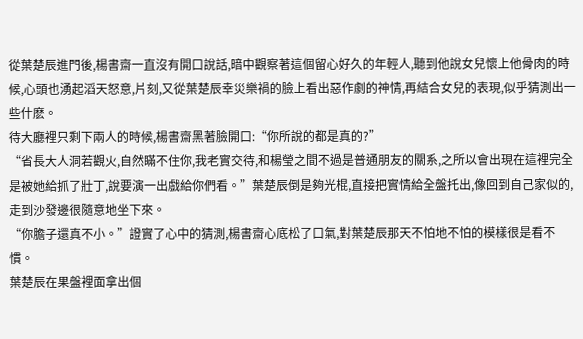從葉楚辰進門後,楊書齋一直沒有開口說話,暗中觀察著這個留心好久的年輕人,聽到他說女兒懷上他骨肉的時候,心頭也湧起滔天怒意,片刻,又從葉楚辰幸災樂禍的臉上看出惡作劇的神情,再結合女兒的表現,似乎猜測出一些什麽。
待大廳裡只剩下兩人的時候,楊書齋黑著臉開口:“你所說的都是真的?”
“省長大人洞若觀火,自然瞞不住你,我老實交待,和楊瑩之間不過是普通朋友的關系,之所以會出現在這裡完全是被她給抓了壯丁,說要演一出戲給你們看。”葉楚辰倒是夠光棍,直接把實情給全盤托出,像回到自己家似的,走到沙發邊很隨意地坐下來。
“你膽子還真不小。”證實了心中的猜測,楊書齋心底松了口氣,對葉楚辰那天不怕地不怕的模樣很是看不慣。
葉楚辰在果盤裡面拿出個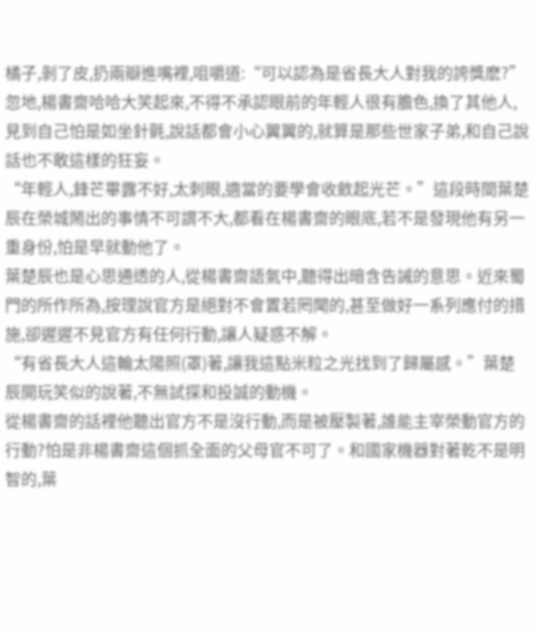橘子,剝了皮,扔兩瓣進嘴裡,咀嚼道:“可以認為是省長大人對我的誇獎麽?”
忽地,楊書齋哈哈大笑起來,不得不承認眼前的年輕人很有膽色,換了其他人,見到自己怕是如坐針氈,說話都會小心翼翼的,就算是那些世家子弟,和自己說話也不敢這樣的狂妄。
“年輕人,鋒芒畢露不好,太刺眼,適當的要學會收斂起光芒。”這段時間葉楚辰在榮城鬧出的事情不可謂不大,都看在楊書齋的眼底,若不是發現他有另一重身份,怕是早就動他了。
葉楚辰也是心思通透的人,從楊書齋語氣中,聽得出暗含告誡的意思。近來蜀門的所作所為,按理說官方是絕對不會置若罔聞的,甚至做好一系列應付的措施,卻遲遲不見官方有任何行動,讓人疑惑不解。
“有省長大人這輪太陽照(罩)著,讓我這點米粒之光找到了歸屬感。”葉楚辰開玩笑似的說著,不無試探和投誠的動機。
從楊書齋的話裡他聽出官方不是沒行動,而是被壓製著,誰能主宰榮動官方的行動?怕是非楊書齋這個抓全面的父母官不可了。和國家機器對著乾不是明智的,葉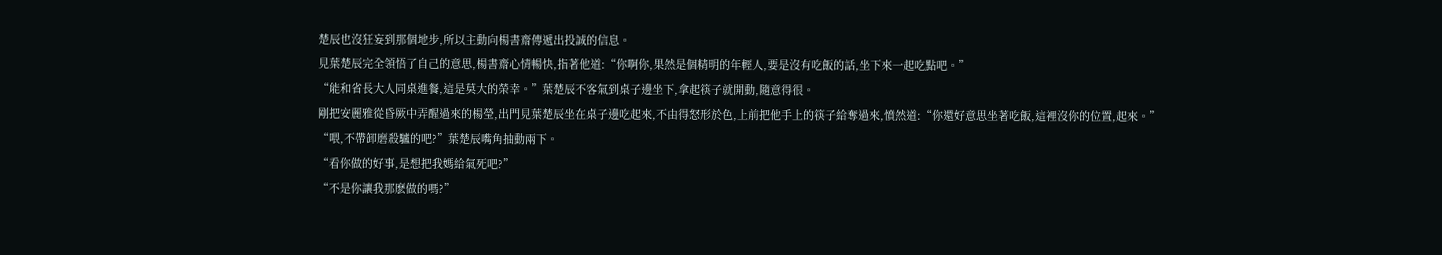楚辰也沒狂妄到那個地步,所以主動向楊書齋傳遞出投誠的信息。
見葉楚辰完全領悟了自己的意思,楊書齋心情暢快,指著他道:“你啊你,果然是個精明的年輕人,要是沒有吃飯的話,坐下來一起吃點吧。”
“能和省長大人同桌進餐,這是莫大的榮幸。”葉楚辰不客氣到桌子邊坐下,拿起筷子就開動,隨意得很。
剛把安麗雅從昏厥中弄醒過來的楊瑩,出門見葉楚辰坐在桌子邊吃起來,不由得怒形於色,上前把他手上的筷子給奪過來,憤然道:“你還好意思坐著吃飯,這裡沒你的位置,起來。”
“喂,不帶卸磨殺驢的吧?”葉楚辰嘴角抽動兩下。
“看你做的好事,是想把我媽給氣死吧?”
“不是你讓我那麽做的嗎?”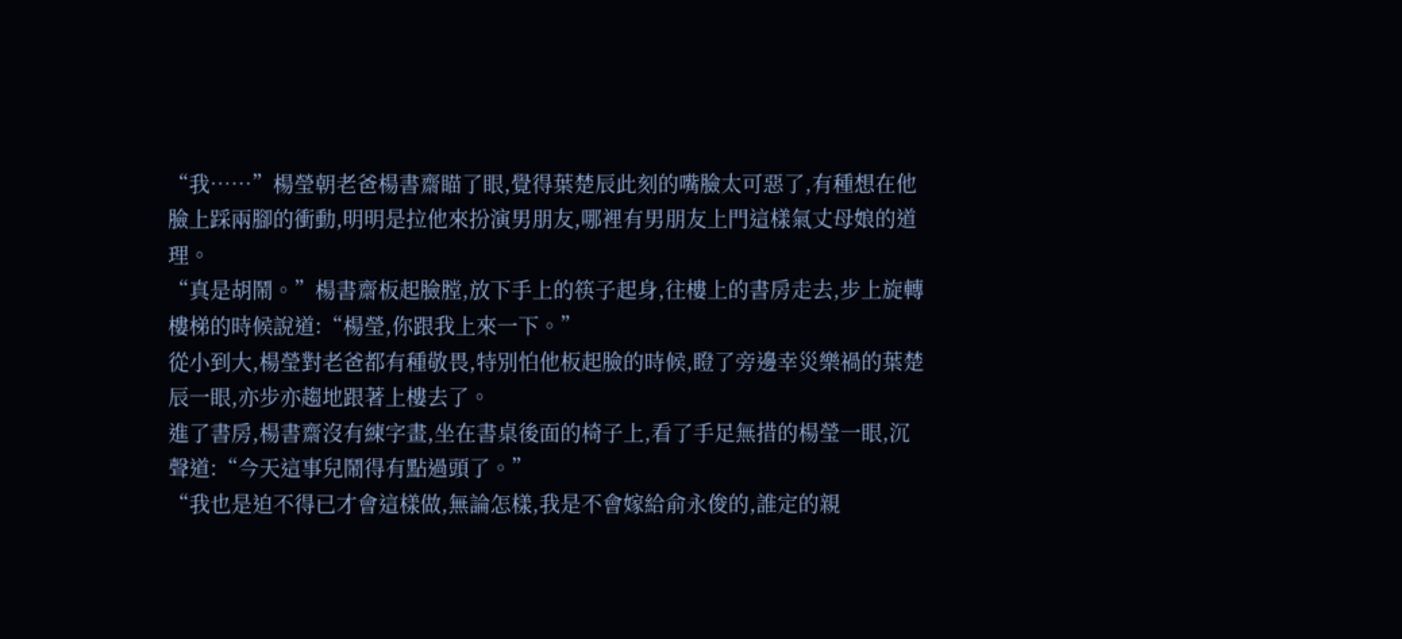“我……”楊瑩朝老爸楊書齋瞄了眼,覺得葉楚辰此刻的嘴臉太可惡了,有種想在他臉上踩兩腳的衝動,明明是拉他來扮演男朋友,哪裡有男朋友上門這樣氣丈母娘的道理。
“真是胡鬧。”楊書齋板起臉膛,放下手上的筷子起身,往樓上的書房走去,步上旋轉樓梯的時候說道:“楊瑩,你跟我上來一下。”
從小到大,楊瑩對老爸都有種敬畏,特別怕他板起臉的時候,瞪了旁邊幸災樂禍的葉楚辰一眼,亦步亦趨地跟著上樓去了。
進了書房,楊書齋沒有練字畫,坐在書桌後面的椅子上,看了手足無措的楊瑩一眼,沉聲道:“今天這事兒鬧得有點過頭了。”
“我也是迫不得已才會這樣做,無論怎樣,我是不會嫁給俞永俊的,誰定的親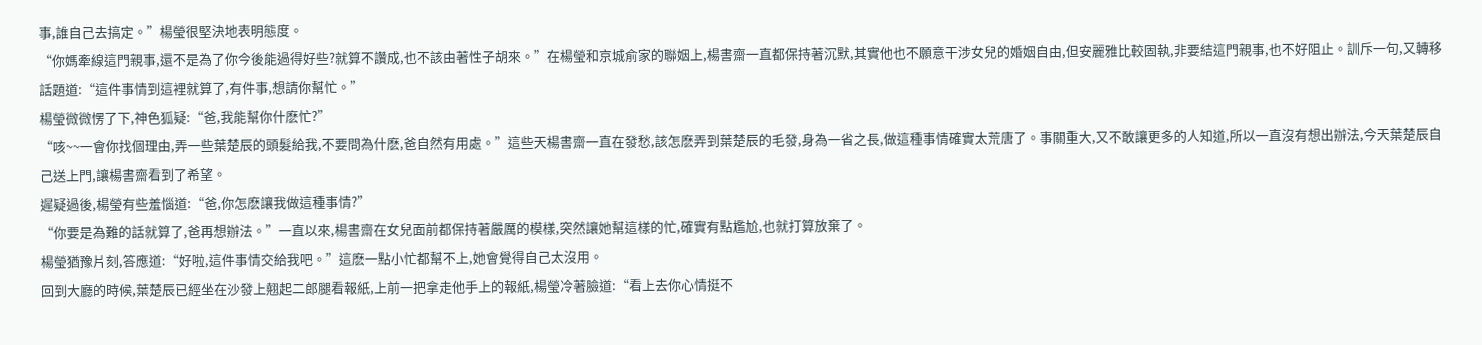事,誰自己去搞定。”楊瑩很堅決地表明態度。
“你媽牽線這門親事,還不是為了你今後能過得好些?就算不讚成,也不該由著性子胡來。”在楊瑩和京城俞家的聯姻上,楊書齋一直都保持著沉默,其實他也不願意干涉女兒的婚姻自由,但安麗雅比較固執,非要結這門親事,也不好阻止。訓斥一句,又轉移話題道:“這件事情到這裡就算了,有件事,想請你幫忙。”
楊瑩微微愣了下,神色狐疑:“爸,我能幫你什麽忙?”
“咳~~一會你找個理由,弄一些葉楚辰的頭髮給我,不要問為什麽,爸自然有用處。”這些天楊書齋一直在發愁,該怎麽弄到葉楚辰的毛發,身為一省之長,做這種事情確實太荒唐了。事關重大,又不敢讓更多的人知道,所以一直沒有想出辦法,今天葉楚辰自己送上門,讓楊書齋看到了希望。
遲疑過後,楊瑩有些羞惱道:“爸,你怎麽讓我做這種事情?”
“你要是為難的話就算了,爸再想辦法。”一直以來,楊書齋在女兒面前都保持著嚴厲的模樣,突然讓她幫這樣的忙,確實有點尷尬,也就打算放棄了。
楊瑩猶豫片刻,答應道:“好啦,這件事情交給我吧。”這麽一點小忙都幫不上,她會覺得自己太沒用。
回到大廳的時候,葉楚辰已經坐在沙發上翹起二郎腿看報紙,上前一把拿走他手上的報紙,楊瑩冷著臉道:“看上去你心情挺不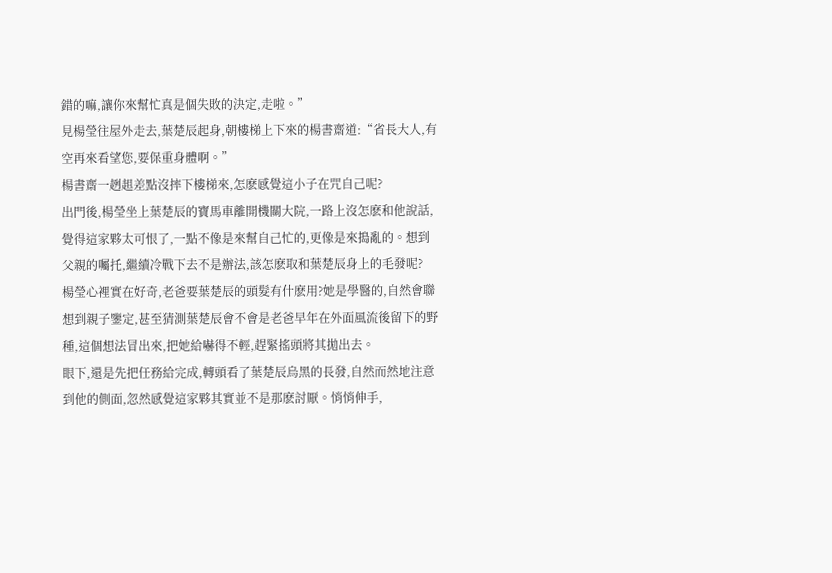錯的嘛,讓你來幫忙真是個失敗的決定,走啦。”
見楊瑩往屋外走去,葉楚辰起身,朝樓梯上下來的楊書齋道:“省長大人,有空再來看望您,要保重身體啊。”
楊書齋一趔趄差點沒摔下樓梯來,怎麽感覺這小子在咒自己呢?
出門後,楊瑩坐上葉楚辰的寶馬車離開機關大院,一路上沒怎麽和他說話,覺得這家夥太可恨了,一點不像是來幫自己忙的,更像是來搗亂的。想到父親的囑托,繼續冷戰下去不是辦法,該怎麽取和葉楚辰身上的毛發呢?
楊瑩心裡實在好奇,老爸要葉楚辰的頭髮有什麽用?她是學醫的,自然會聯想到親子鑒定,甚至猜測葉楚辰會不會是老爸早年在外面風流後留下的野種,這個想法冒出來,把她給嚇得不輕,趕緊搖頭將其拋出去。
眼下,還是先把任務給完成,轉頭看了葉楚辰烏黑的長發,自然而然地注意到他的側面,忽然感覺這家夥其實並不是那麽討厭。悄悄伸手,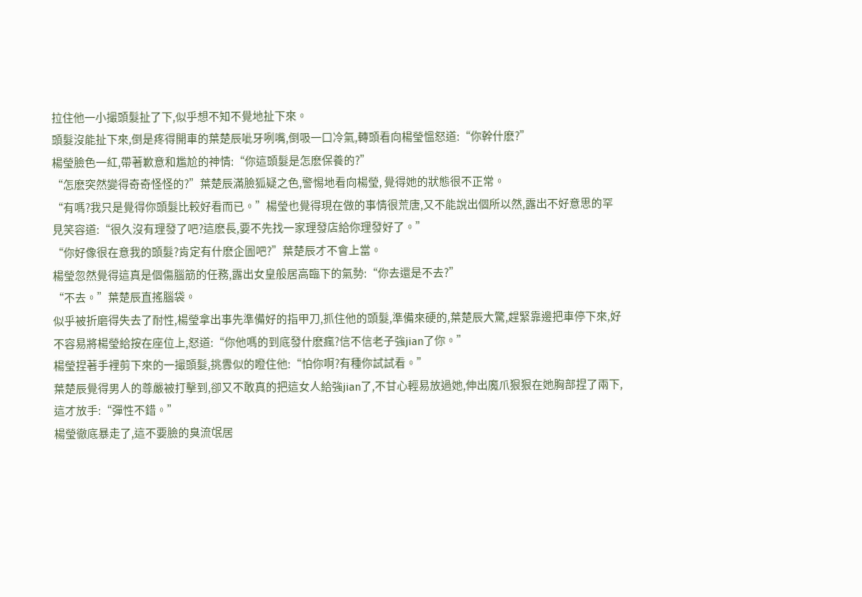拉住他一小撮頭髮扯了下,似乎想不知不覺地扯下來。
頭髮沒能扯下來,倒是疼得開車的葉楚辰呲牙咧嘴,倒吸一口冷氣,轉頭看向楊瑩慍怒道:“你幹什麽?”
楊瑩臉色一紅,帶著歉意和尷尬的神情:“你這頭髮是怎麽保養的?”
“怎麽突然變得奇奇怪怪的?”葉楚辰滿臉狐疑之色,警惕地看向楊瑩, 覺得她的狀態很不正常。
“有嗎?我只是覺得你頭髮比較好看而已。”楊瑩也覺得現在做的事情很荒唐,又不能說出個所以然,露出不好意思的罕見笑容道:“很久沒有理發了吧?這麽長,要不先找一家理發店給你理發好了。”
“你好像很在意我的頭髮?肯定有什麽企圖吧?”葉楚辰才不會上當。
楊瑩忽然覺得這真是個傷腦筋的任務,露出女皇般居高臨下的氣勢:“你去還是不去?”
“不去。”葉楚辰直搖腦袋。
似乎被折磨得失去了耐性,楊瑩拿出事先準備好的指甲刀,抓住他的頭髮,準備來硬的,葉楚辰大驚,趕緊靠邊把車停下來,好不容易將楊瑩給按在座位上,怒道:“你他嗎的到底發什麽瘋?信不信老子強jian了你。”
楊瑩捏著手裡剪下來的一撮頭髮,挑釁似的瞪住他:“怕你啊?有種你試試看。”
葉楚辰覺得男人的尊嚴被打擊到,卻又不敢真的把這女人給強jian了,不甘心輕易放過她,伸出魔爪狠狠在她胸部捏了兩下,這才放手:“彈性不錯。”
楊瑩徹底暴走了,這不要臉的臭流氓居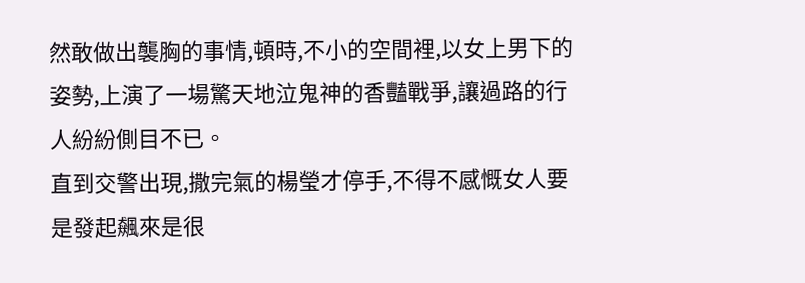然敢做出襲胸的事情,頓時,不小的空間裡,以女上男下的姿勢,上演了一場驚天地泣鬼神的香豔戰爭,讓過路的行人紛紛側目不已。
直到交警出現,撒完氣的楊瑩才停手,不得不感慨女人要是發起飆來是很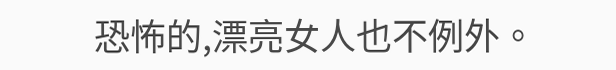恐怖的,漂亮女人也不例外。